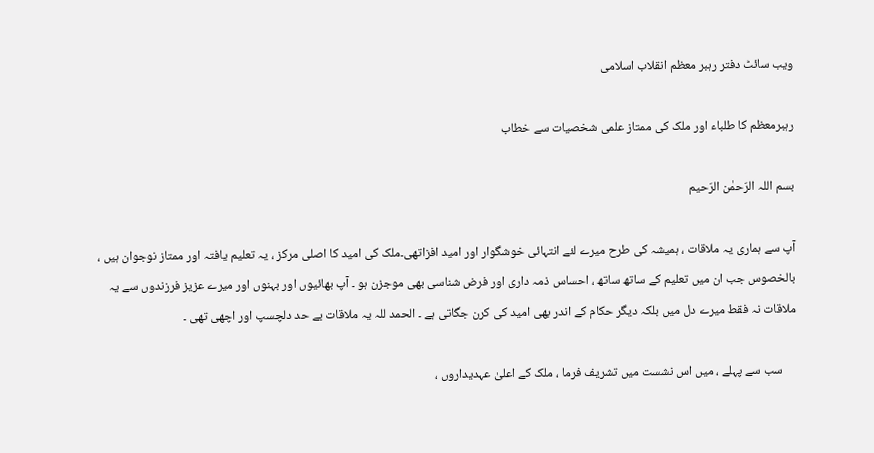ویب سائٹ دفتر رہبر معظم انقلاب اسلامی

رہبرمعظم کا طلباء اور ملک کی ممتاز علمی شخصیات سے خطاب

بسم اللہ الرّحمٰن الرّحیم

آپ سے ہماری یہ ملاقات ، ہمیشہ کی طرح میرے لئے انتہائی خوشگوار اور امید افزاتھی۔ملک کی امید کا اصلی مرکز ، یہ تعلیم یافتہ اور ممتاز نوجوان ہیں ، بالخصوس جب ان میں تعلیم کے ساتھ ساتھ ، احساس ذمہ داری اور فرض شناسی بھی موجزن ہو ۔ آپ بھائیوں اور بہنوں اور میرے عزیز فرزندوں سے یہ ملاقات نہ فقط میرے دل میں بلکہ دیگر حکام کے اندر بھی امید کی کرن جگاتی ہے ۔ الحمد للہ یہ ملاقات بے حد دلچسپ اور اچھی تھی ۔

     سب سے پہلے ، میں اس نشست میں تشریف فرما ، ملک کے اعلیٰ عہدیداروں ،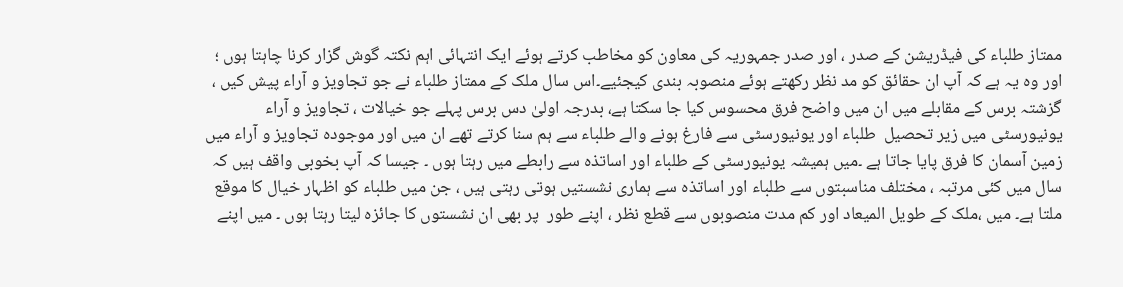ممتاز طلباء کی فیڈریشن کے صدر ، اور صدر جمہوریہ کی معاون کو مخاطب کرتے ہوئے ایک انتہائی اہم نکتہ گوش گزار کرنا چاہتا ہوں ؛ اور وہ یہ ہے کہ آپ ان حقائق کو مد نظر رکھتے ہوئے منصوبہ بندی کیجئیے۔اس سال ملک کے ممتاز طلباء نے جو تجاویز و آراء پیش کیں ، گزشتہ برس کے مقابلے میں ان میں واضح فرق محسوس کیا جا سکتا ہے، بدرجہ اولیٰ دس برس پہلے جو خیالات ، تجاویز و آراء  یونیورسٹی میں زیر تحصیل  طلباء اور یونیورسٹی سے فارغ ہونے والے طلباء سے ہم سنا کرتے تھے ان میں اور موجودہ تجاویز و آراء میں زمین آسمان کا فرق پایا جاتا ہے ۔میں ہمیشہ یونیورسٹی کے طلباء اور اساتذہ سے رابطے میں رہتا ہوں ۔ جیسا کہ آپ بخوبی واقف ہیں کہ سال میں کئی مرتبہ ، مختلف مناسبتوں سے طلباء اور اساتذہ سے ہماری نشستیں ہوتی رہتی ہیں ، جن میں طلباء کو اظہار خیال کا موقع ملتا ہے۔ میں ،ملک کے طویل المیعاد اور کم مدت منصوبوں سے قطع نظر ، اپنے طور  پر بھی ان نشستوں کا جائزہ لیتا رہتا ہوں ۔ میں اپنے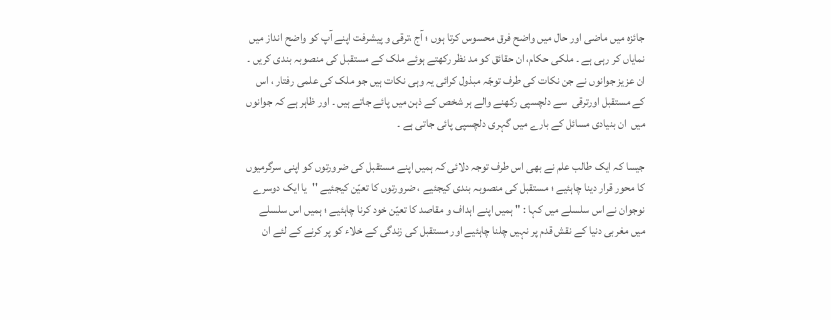جائزہ میں ماضی اور حال میں واضح فرق محسوس کرتا ہوں ؛ آج ،ترقی و پیشرفت اپنے آپ کو واضح انداز میں  نمایاں کر رہی ہے ۔ ملکی حکام، ان حقائق کو مد نظر رکھتے ہوئے ملک کے مستقبل کی منصوبہ بندی کریں ۔ ان عزیز جوانوں نے جن نکات کی طرف توجّہ مبذول کرائی یہ وہی نکات ہیں جو ملک کی علمی رفتار ، اس کے مستقبل اورترقی  سے دلچسپی رکھنے والے ہر شخص کے ذہن میں پائے جاتے ہیں ۔ اور ظاہر ہے کہ جوانوں میں  ان بنیادی مسائل کے بارے میں گہری دلچسپی پائی جاتی ہے ۔

جیسا کہ ایک طالب علم نے بھی اس طرف توجہ دلائی کہ ہمیں اپنے مستقبل کی ضرورتوں کو اپنی سرگرمیوں کا محور قرار دینا چاہئیے ؛ مستقبل کی منصوبہ بندی کیجئیے ، ضرورتوں کا تعیّن کیجئیے ''یا ایک دوسرے نوجوان نے اس سلسلے میں کہا : " ہمیں اپنے اہداف و مقاصد کا تعیّن خود کرنا چاہئیے ؛ ہمیں اس سلسلے میں مغربی دنیا کے نقش قدم پر نہیں چلنا چاہئیے اور مستقبل کی زندگی کے خلاء کو پر کرنے کے لئے ان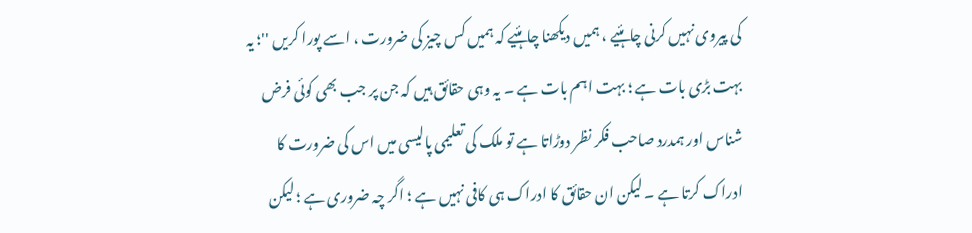کی پیروی نہیں کرنی چاہئیے ، ہمیں دیکھنا چاہئیے کہ ہمیں کس چیز کی ضرورت ، اسے پورا کریں ''؛ یہ بہت بڑی بات ہے ؛ بہت اہم بات ہے ۔ یہ وہی حقائق ہیں کہ جن پر جب بھی کوئی فرض شناس اور ہمدرد صاحب فکر نظر دوڑاتا ہے تو ملک کی تعلیمی پالیسی میں اس کی ضرورت کا  ادراک کرتا ہے ۔ لیکن ان حقائق کا ادراک ہی کافی نہیں ہے ؛ اگر چہ ضروری ہے ؛ لیکن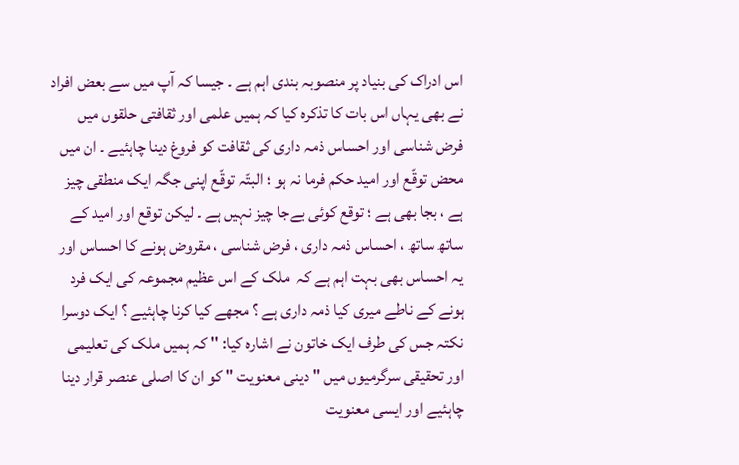اس ادراک کی بنیاد پر منصوبہ بندی اہم ہے ۔ جیسا کہ آپ میں سے بعض افراد نے بھی یہاں اس بات کا تذکرہ کیا کہ ہمیں علمی اور ثقافتی حلقوں میں فرض شناسی اور احساس ذمہ داری کی ثقافت کو فروغ دینا چاہئیے ۔ ان میں محض توقّع اور امید حکم فرما نہ ہو ؛ البتّہ توقّع اپنی جگہ ایک منطقی چیز ہے ، بجا بھی ہے ؛ توقع کوئی بےجا چیز نہیں ہے ۔ لیکن توقع اور امید کے ساتھ ساتھ ، احساس ذمہ داری ، فرض شناسی ، مقروض ہونے کا احساس اور یہ احساس بھی بہت اہم ہے کہ  ملک کے اس عظیم مجموعہ کی ایک فرد ہونے کے ناطے میری کیا ذمہ داری ہے ؟ مجھے کیا کرنا چاہئیے ؟ ایک دوسرا نکتہ جس کی طرف ایک خاتون نے اشارہ کیا: '' کہ ہمیں ملک کی تعلیمی اور تحقیقی سرگرمیوں میں " دینی معنویت " کو ان کا اصلی عنصر قرار دینا چاہئیے اور ایسی معنویت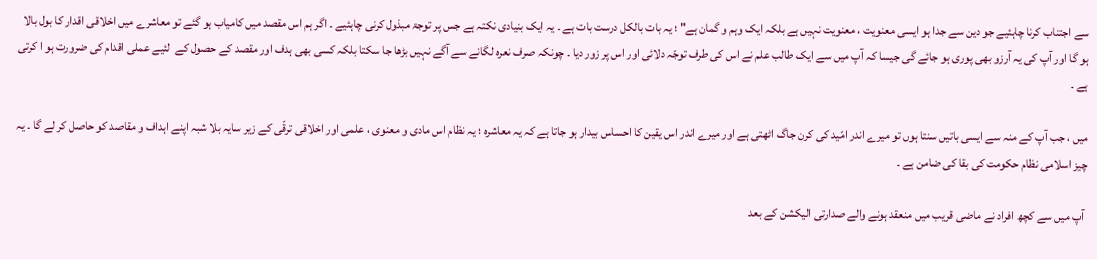سے اجتناب کرنا چاہئیے جو دین سے جدا ہو ایسی معنویت ، معنویت نہیں ہے بلکہ ایک وہم و گمان ہے" ؛ یہ بات بالکل درست بات ہے ۔ یہ ایک بنیادی نکتہ ہے جس پر توجۃ مبذول کرنی چاہئیے ۔ اگر ہم اس مقصد میں کامیاب ہو گئے تو معاشرے میں اخلاقی اقدار کا بول بالا ہو گا اور آپ کی یہ آرزو بھی پوری ہو جائے گی جیسا کہ آپ میں سے ایک طالب علم نے اس کی طرف توجّہ دلائی اور اس پر زور دیا ۔ چونکہ صرف نعرہ لگانے سے آگے نہیں بڑھا جا سکتا بلکہ کسی بھی ہدف اور مقصد کے حصول کے  لئیے عملی اقدام کی ضرورت ہو ا کرتی ہے ۔

میں ، جب آپ کے منہ سے ایسی باتیں سنتا ہوں تو میرے اندر امّید کی کرن جاگ اٹھتی ہے اور میرے اندر اس یقین کا احساس بیدار ہو جاتا ہے کہ یہ معاشرہ ؛ یہ نظام اس مادی و معنوی ، علمی اور اخلاقی ترقّی کے زیر سایہ بلا شبہ اپنے اہداف و مقاصد کو حاصل کر لے گا ۔ یہ چیز اسلامی نظام حکومت کی بقا کی ضامن ہے ۔

 آپ میں سے کچھ افراد نے ماضی قریب میں منعقد ہونے والے صدارتی الیکشن کے بعد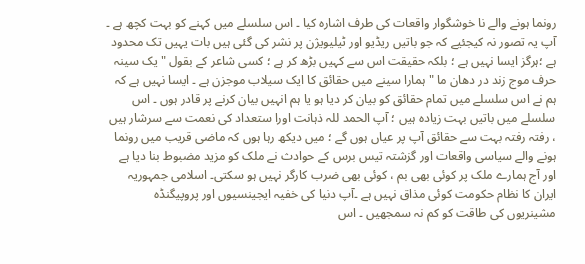رونما ہونے والے نا خوشگوار واقعات کی طرف اشارہ کیا ۔ اس سلسلے میں کہنے کو بہت کچھ ہے ۔ آپ یہ تصور نہ کیجئیے کہ جو باتیں ریڈیو اور ٹیلیویژن پر نشر کی گئی ہیں بات یہیں تک محدود ہے ؛ہرگز ایسا نہیں ہے ؛ بلکہ حقیقت اس سے کہیں بڑھ کر ہے ؛ کسی شاعر کے بقول " یک سینہ حرف موج زند در دھان ما " ہمارا سینے میں حقائق کا ایک سیلاب موجزن ہے ۔ ایسا نہیں ہے کہ ہم نے اس سلسلے میں تمام حقائق کو بیان کر دیا ہو یا ہم انہیں بیان کرنے پر قادر ہوں ۔ اس سلسلے میں باتیں بہت زیادہ ہیں ؛ آپ الحمد للہ ذہانت اورا ستعداد کی نعمت سے سرشار ہیں ، رفتہ رفتہ بہت سے حقائق آپ پر عیاں ہوں گے ؛ میں دیکھ رہا ہوں کہ ماضی قریب میں رونما ہونے والے سیاسی واقعات اور گزشتہ تیس برس کے حوادث نے ملک کو مزید مضبوط بنا دیا ہے اور آج ہمارے ملک پر کوئی بھی بم ، کوئی بھی ضرب کارگر نہیں ہو سکتی۔ اسلامی جمہوریہ ایران کا نظام حکومت کوئی مذاق نہیں ہے ۔آپ دنیا کی خفیہ ایجینسیوں اور پروپیگنڈہ مشینریوں کی طاقت کو کم نہ سمجھیں ۔ اس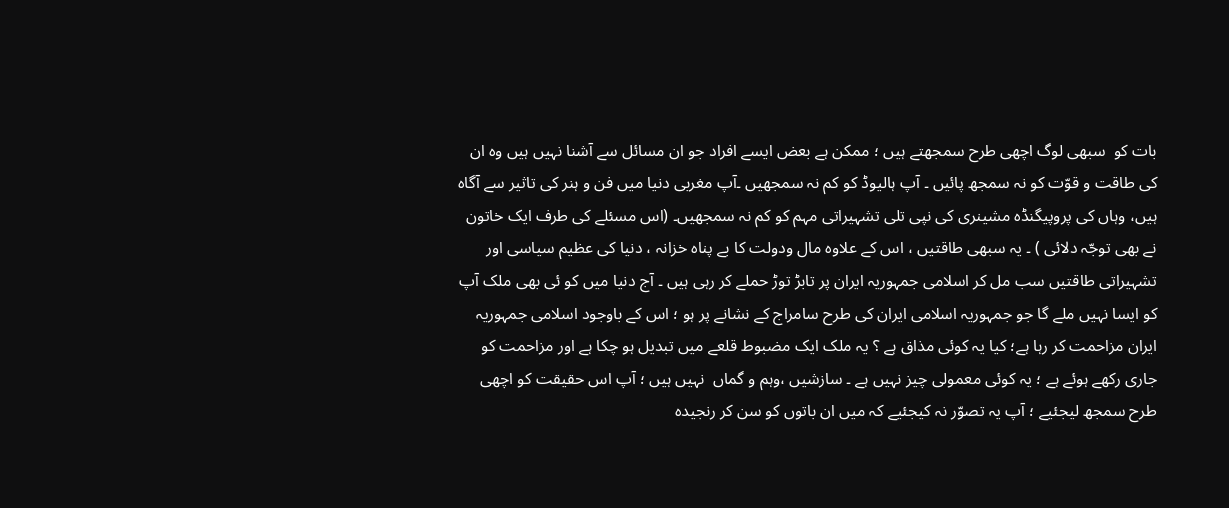بات کو  سبھی لوگ اچھی طرح سمجھتے ہیں ؛ ممکن ہے بعض ایسے افراد جو ان مسائل سے آشنا نہیں ہیں وہ ان کی طاقت و قوّت کو نہ سمجھ پائیں ۔ آپ ہالیوڈ کو کم نہ سمجھیں ۔آپ مغربی دنیا میں فن و ہنر کی تاثیر سے آگاہ ہیں، وہاں کی پروپیگنڈہ مشینری کی نپی تلی تشہیراتی مہم کو کم نہ سمجھیں۔ (اس مسئلے کی طرف ایک خاتون نے بھی توجّہ دلائی ) ۔ یہ سبھی طاقتیں ، اس کے علاوہ مال ودولت کا بے پناہ خزانہ ، دنیا کی عظیم سیاسی اور تشہیراتی طاقتیں سب مل کر اسلامی جمہوریہ ایران پر تابڑ توڑ حملے کر رہی ہیں ۔ آج دنیا میں کو ئی بھی ملک آپ کو ایسا نہیں ملے گا جو جمہوریہ اسلامی ایران کی طرح سامراج کے نشانے پر ہو ؛ اس کے باوجود اسلامی جمہوریہ ایران مزاحمت کر رہا ہے؛ کیا یہ کوئی مذاق ہے ؟ یہ ملک ایک مضبوط قلعے میں تبدیل ہو چکا ہے اور مزاحمت کو جاری رکھے ہوئے ہے ؛ یہ کوئی معمولی چیز نہیں ہے ۔ سازشیں ،وہم و گماں  نہیں ہیں ؛ آپ اس حقیقت کو اچھی طرح سمجھ لیجئیے ؛ آپ یہ تصوّر نہ کیجئیے کہ میں ان باتوں کو سن کر رنجیدہ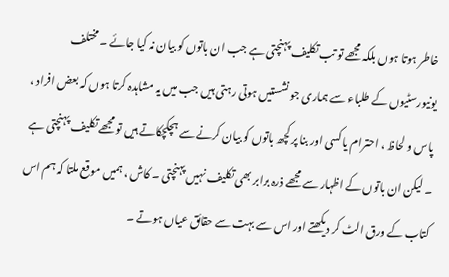خاطر ہوتا ہوں بلکہ مجھے تو تب تکلیف پہنچتی ہے جب ان باتوں کو بیان نہ کیا جائے ۔ مختلف یونیورسٹیوں کے طلباء سے ہماری جو نشستیں ہوتی رہتی ہیں جب میں یہ مشاہدہ کرتا ہوں کہ بعض افراد ، پاس و لحاظ ، احترام یا کسی اور بنا پر کچھ باتوں کو بیان کرنے سے ہچکچکاتے ہیں تو مجھے تکلیف پہنچتی ہے ۔ لیکن ان باتوں کے اظہار سے مجھے ذرہ برابر بھی تکلیف نہیں پہنچتی ۔ کاش ، ہمیں موقع ملتا کہ ہم اس کتاب کے ورق الٹ کر دیکھتے اور اس سے بہت سے حقائق عیاں ہوتے ۔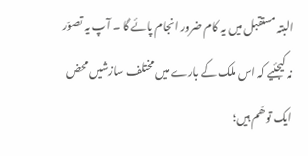البتہ مستقبل میں یہ کام ضرور انجام پائے گا ۔ آپ یہ تصوّر نہ کیجئیے کہ اس ملک کے بارے میں مختلف سازشیں محض  ایک توھّم ہیں؛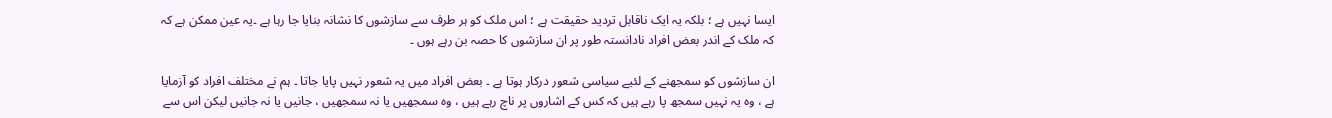ایسا نہیں ہے ؛ بلکہ یہ ایک ناقابل تردید حقیقت ہے ؛ اس ملک کو ہر طرف سے سازشوں کا نشانہ بنایا جا رہا ہے ۔یہ عین ممکن ہے کہ کہ ملک کے اندر بعض افراد نادانستہ طور پر ان سازشوں کا حصہ بن رہے ہوں ۔

ان سازشوں کو سمجھنے کے لئیے سیاسی شعور درکار ہوتا ہے ۔ بعض افراد میں یہ شعور نہیں پایا جاتا ۔ ہم نے مختلف افراد کو آزمایا ہے ، وہ یہ نہیں سمجھ پا رہے ہیں کہ کس کے اشاروں پر ناچ رہے ہیں ، وہ سمجھیں یا نہ سمجھیں ، جانیں یا نہ جانیں لیکن اس سے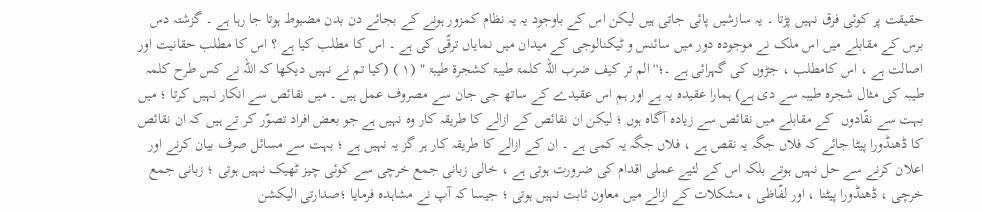حقیقت پر کوئی فرق نہیں پڑتا ۔ یہ سازشیں پائی جاتی ہیں لیکن اس کے باوجود یہ یہ نظام کمزور ہونے کے بجائے دن بدن مضبوط ہوتا جا رہا ہے ۔ گزشتہ دس برس کے مقابلے میں اس ملک نے موجودہ دور میں سائنس و ٹیکنالوجی کے میدان میں نمایاں ترقّی کی ہے ۔ اس کا مطلب کیا ہے ؟ اس کا مطلب حقانیت اور اصالت ہے ، اس کامطلب ، جڑوں کی گہرائی ہے ۔؛'' الم تر کیف ضرب اللہ کلمۃ طیبۃ کشجرۃ طیبۃ " (۱ ) (کیا تم نے نہیں دیکھا کہ اللہ نے کس طرح کلمہ طیبہ کی مثال شجرہ طیبہ سے دی ہے) ہمارا عقیدہ یہ ہے اور ہم اس عقیدے کے ساتھ جی جان سے مصروف عمل ہیں ۔ میں نقائص سے انکار نہیں کرتا ؛ میں بہت سے نقّادوں  کے مقابلے میں نقائص سے زیادہ آگاہ ہوں ؛ لیکن ان نقائص کے ازالے کا طریقہ کار وہ نہیں ہے جو بعض افراد تصوّر کر تے ہیں کہ ان نقائص کا ڈھنڈورا پیٹا جائے کہ فلاں جگہ یہ نقص ہے ، فلاں جگہ یہ کمی ہے ۔ ان کے ازالے کا طریقہ کار ہر گز یہ نہیں ہے ؛ بہت سے مسائل صرف بیان کرنے اور اعلان کرنے سے حل نہیں ہوتے بلکہ اس کے لئیے عملی اقدام کی ضرورت ہوتی ہے ، خالی زبانی جمع خرچی سے کوئی چیز ٹھیک نہیں ہوتی ؛ زبانی جمع خرچی ، ڈھنڈورا پیٹنا ، اور لفّاظی ، مشکلات کے ازالے میں معاون ثابت نہیں ہوتی ؛ جیسا کہ آپ نے مشاہدہ فرمایا ؛صدارتی الیکشن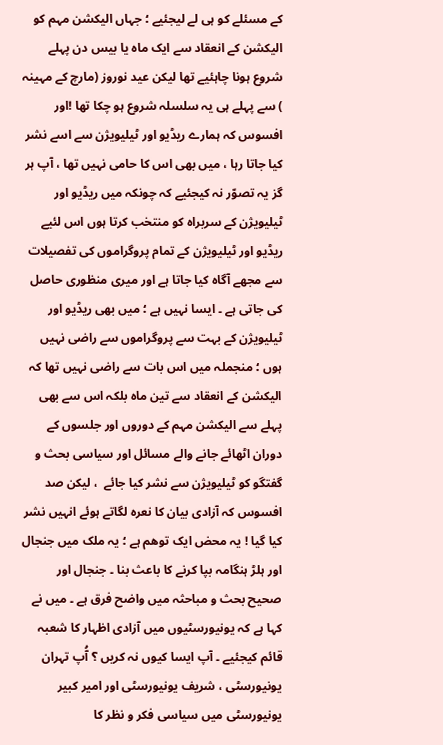کے مسئلے کو ہی لے لیجئیے ؛ جہاں الیکشن مہم کو الیکشن کے انعقاد سے ایک ماہ یا بیس دن پہلے شروع ہونا چاہئیے تھا لیکن عید نوروز (مارچ کے مہینہ ) سے پہلے ہی یہ سلسلہ شروع ہو چکا تھا !اور افسوس کہ ہمارے ریڈیو اور ٹیلیویژن سے اسے نشر کیا جاتا رہا ، میں بھی اس کا حامی نہیں تھا ، آپ ہر گز یہ تصوّر نہ کیجئیے کہ چونکہ میں ریڈیو اور ٹیلیویژن کے سربراہ کو منتخب کرتا ہوں اس لئیے ریڈیو اور ٹیلیویژن کے تمام پروگراموں کی تفصیلات سے مجھے آگاہ کیا جاتا ہے اور میری منظوری حاصل کی جاتی ہے ۔ ایسا نہیں ہے ؛ میں بھی ریڈیو اور ٹیلیویژن کے بہت سے پروگراموں سے راضی نہیں ہوں ؛ منجملہ میں اس بات سے راضی نہیں تھا کہ الیکشن کے انعقاد سے تین ماہ بلکہ اس سے بھی پہلے سے الیکشن مہم کے دوروں اور جلسوں کے دوران اٹھائے جانے والے مسائل اور سیاسی بحث و گفتگو کو ٹیلیویژن سے نشر کیا جائے  ، لیکن صد افسوس کہ آزادی بیان کا نعرہ لگاتے ہوئے انہیں نشر کیا گیا ! یہ محض ایک توھم ہے ؛ یہ ملک میں جنجال اور ہلڑ ہنگامہ بپا کرنے کا باعث بنا ۔ جنجال اور صحیح بحث و مباحثہ میں واضح فرق ہے ۔ میں نے کہا ہے کہ یونیورسٹیوں میں آزادی اظہار کا شعبہ قائم کیجئیے ۔ آپ ایسا کیوں نہ کریں ؟ آُپ تہران یونیورسٹی ، شریف یونیورسٹی اور امیر کبیر یونیورسٹی میں سیاسی فکر و نظر کا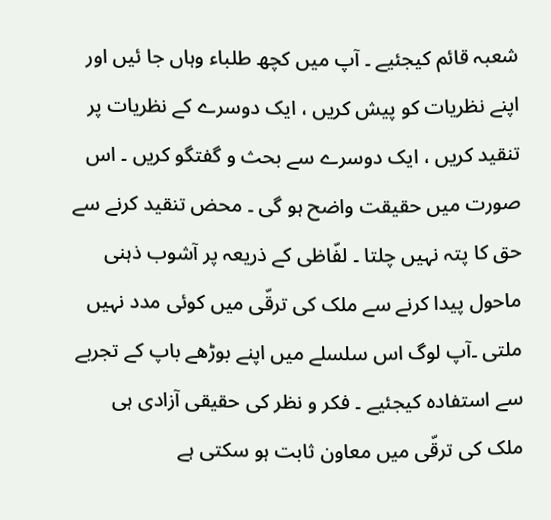شعبہ قائم کیجئیے ۔ آپ میں کچھ طلباء وہاں جا ئیں اور اپنے نظریات کو پیش کریں ، ایک دوسرے کے نظریات پر تنقید کریں ، ایک دوسرے سے بحث و گفتگو کریں ۔ اس صورت میں حقیقت واضح ہو گی ۔ محض تنقید کرنے سے حق کا پتہ نہیں چلتا ۔ لفّاظی کے ذریعہ پر آشوب ذہنی ماحول پیدا کرنے سے ملک کی ترقّی میں کوئی مدد نہیں ملتی ۔آپ لوگ اس سلسلے میں اپنے بوڑھے باپ کے تجربے سے استفادہ کیجئیے ۔ فکر و نظر کی حقیقی آزادی ہی ملک کی ترقّی میں معاون ثابت ہو سکتی ہے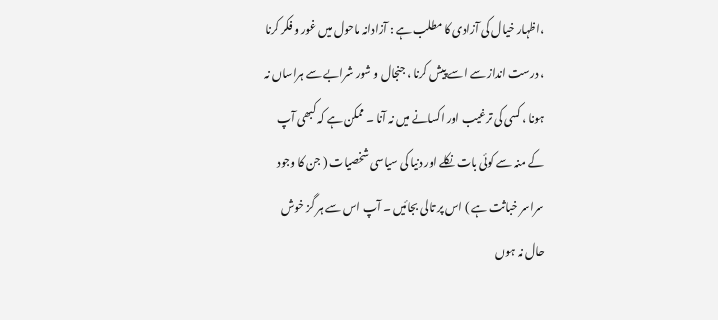،اظہار خیال کی آزادی کا مطلب ہے : آزادانہ ماحول میں غور و فکر کرنا ، درست انداز سے اسے پیش کرنا ، جنجال و شور شرابے سے ہراساں نہ ہونا ، کسی کی ترغیب اور اکسانے میں نہ آنا ۔ ممکن ہے کہ کبھی آپ کے منہ سے کوئی بات نکلے اور دنیا کی سیاسی شخصیات ( جن کا وجود سراسر خباثت ہے ) اس پر تالی بجائیں ۔ آپ اس سے ہر گز خوش حال نہ ہوں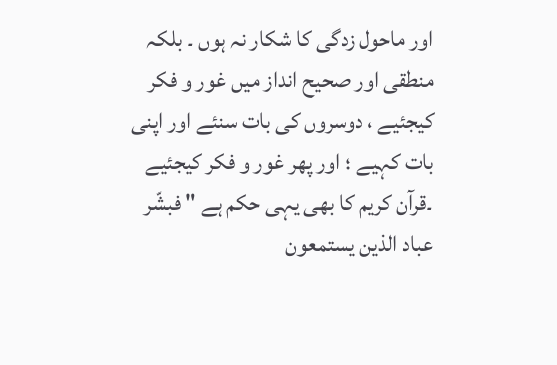اور ماحول زدگی کا شکار نہ ہوں ۔ بلکہ منطقی اور صحیح انداز میں غور و فکر کیجئیے ، دوسروں کی بات سنئے اور اپنی بات کہیے ؛ اور پھر غور و فکر کیجئیے ۔قرآن کریم کا بھی یہی حکم ہے " فبشّر عباد الذین یستمعون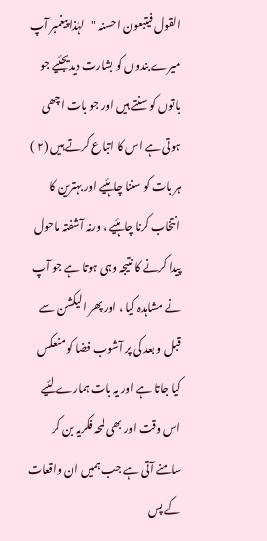القول فیتبعون احسنہ "   لہٰذا پیغمبر آپ میرے بندوں کو بشارت دیدیجئیے جو باتوں کو سنتے ہیں اور جو بات اچھی ہوتی ہے اس کا اتباع کرتے ہیں (۲ ) ہر بات کو سننا چاہئیے اور بہترین کا انتخاب کرنا چاہئیے ، ورنہ آشفتہ ماحول پیدا کرنے کا نتیجہ وہی ہوتا ہے جو آپ نے مشاہدہ کیا ، اور پھر الیکشن سے قبل و بعد کی پر آشوب فضا کو منعکس کیا جاتا ہے اور یہ بات ہمارے لئیے اس وقت اور بھی لمحہ فکریہ بن کر سامنے آتی ہے جب ہمیں ان واقعات کے پس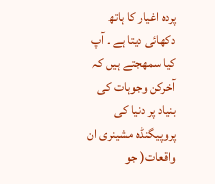پردہ اغیار کا ہاتھ دکھائی دیتا ہے ۔ آپ کیا سمھجتے ہیں کہ آخرکن وجوہات کی بنیاد پر دنیا کی پروپیگنڈہ مشینری ان واقعات( جو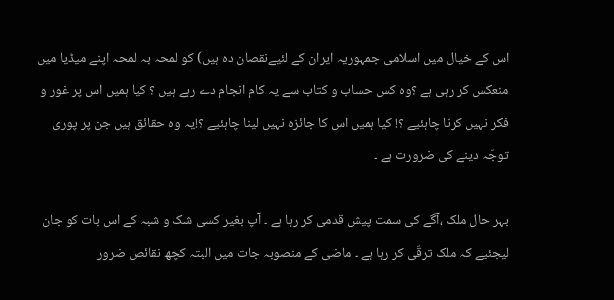اس کے خیال میں اسلامی جمہوریہ ایران کے لئیےنقصان دہ ہیں) کو لمحہ بہ لمحہ اپنے میڈیا میں منعکس کر رہی ہے ؟وہ کس حساب و کتاب سے یہ کام انجام دے رہے ہیں ؟ کیا ہمیں اس پر غور و فکر نہیں کرنا چاہئیے ؟! کیا ہمیں اس کا جائزہ نہیں لینا چاہئیے ؟!یہ وہ حقائق ہیں جن پر پوری توجّہ دینے کی ضرورت ہے ۔

بہر حال ملک ،آگے کی سمت پیش قدمی کر رہا ہے ۔ آپ بغیر کسی شک و شبہ کے اس بات کو جان لیجئیے کہ ملک ترقّی کر رہا ہے ۔ ماضی کے منصوبہ جات میں البتہ کچھ نقائص ضرور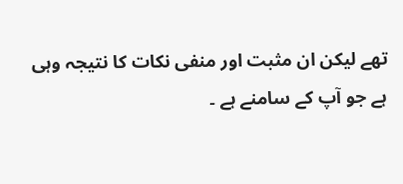تھے لیکن ان مثبت اور منفی نکات کا نتیجہ وہی ہے جو آپ کے سامنے ہے ۔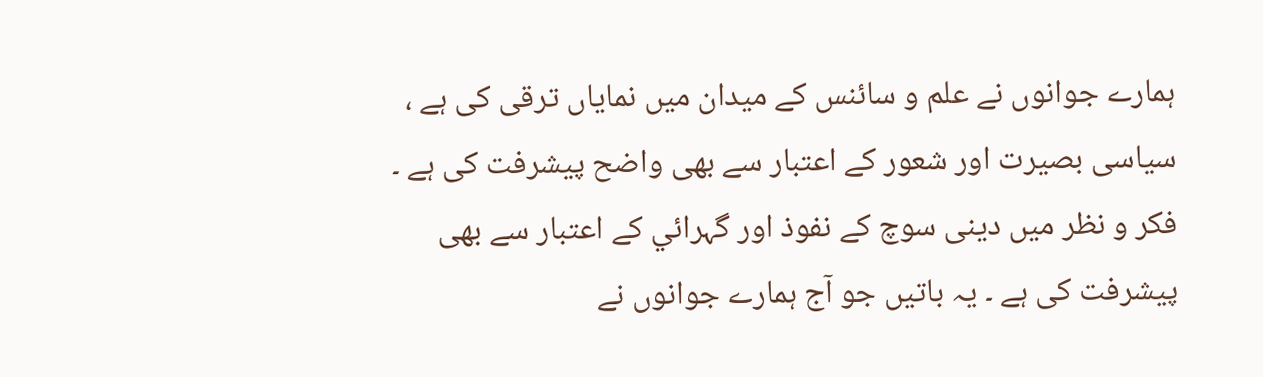ہمارے جوانوں نے علم و سائنس کے میدان میں نمایاں ترقی کی ہے ، سیاسی بصیرت اور شعور کے اعتبار سے بھی واضح پیشرفت کی ہے ۔ فکر و نظر میں دینی سوچ کے نفوذ اور گہرائي کے اعتبار سے بھی پیشرفت کی ہے ۔ یہ باتیں جو آج ہمارے جوانوں نے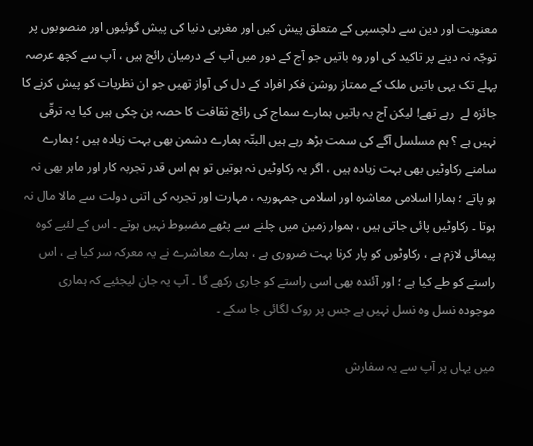معنویت اور دین سے دلچسپی کے متعلق پیش کیں اور مغربی دنیا کی پیش گوئیوں اور منصوبوں پر توجّہ نہ دینے پر تاکید کی اور وہ باتیں جو آج کے دور میں آپ کے درمیان رائج ہیں ، آپ سے کچھ عرصہ پہلے تک یہی باتیں ملک کے ممتاز روشن فکر افراد کے دل کی آواز تھیں جو ان نظریات کو پیش کرنے کا جائزہ لے  رہے تھے! لیکن آج یہ باتیں ہمارے سماج کی رائج ثقافت کا حصہ بن چکی ہیں کیا یہ ترقّی نہیں ہے ؟ ہم مسلسل آگے کی سمت بڑھ رہے ہیں البتّہ ہمارے دشمن بھی بہت زیادہ ہیں ؛ ہمارے سامنے رکاوٹیں بھی بہت زیادہ ہیں ، اگر یہ رکاوٹیں نہ ہوتیں تو ہم اس قدر تجربہ کار اور ماہر بھی نہ ہو پاتے ؛ ہمارا اسلامی معاشرہ اور اسلامی جمہوریہ ، مہارت اور تجربہ کی اتنی دولت سے مالا مال نہ ہوتا ۔ رکاوٹیں پائی جاتی ہیں ، ہموار زمین میں چلنے سے پٹھے مضبوط نہیں ہوتے ۔ اس کے لئیے کوہ پیمائی لازم ہے ، رکاوٹوں کو پار کرنا بہت ضروری ہے ، ہمارے معاشرے نے یہ معرکہ سر کیا ہے ، اس راستے کو طے کیا ہے ؛ اور آئندہ بھی اسی راستے کو جاری رکھے گا ۔ آپ یہ جان لیجئیے کہ ہماری موجودہ نسل وہ نسل نہیں ہے جس پر روک لگائی جا سکے ۔

میں یہاں پر آپ سے یہ سفارش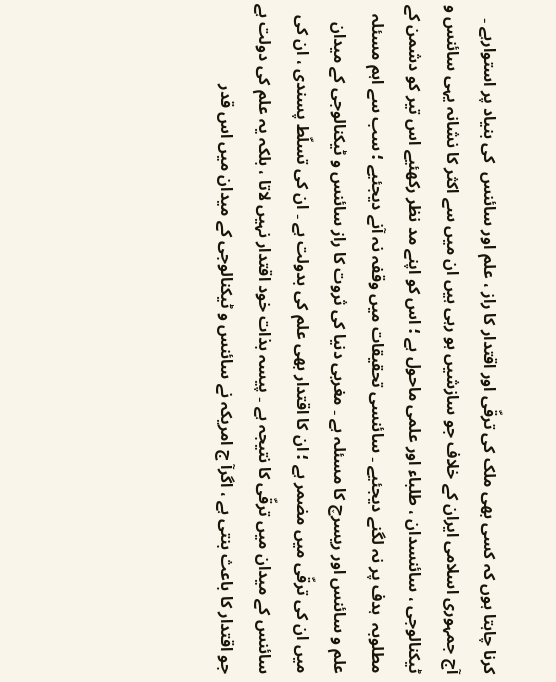کرنا چاہتا ہوں کہ کسی بھی ملک کی ترقّی اور اقتدار کا راز ، علم اور سائنس  کی بنیاد پر استوارہے ۔ آج جمہوری اسلامی ایران کے خلاف جو سازشیں ہو رہی ہیں ان میں سے اکثر کا نشانہ یہی سائنس و ٹیکنالوجی ، سائنسدان ، طلباء اور علمی ماحول ہے ؛ اس کو اپنے مد نظر رکھئیے اس تیر کو دشمن کے مطلوبہ  ہدف پر نہ لگنے دیجئیے ۔ سائنسی تحقیقات میں وقفہ نہ آنے دیجئیے ؛ سب سے اہم مسئلہ علم و سائنس اور ریسرچ کا مسئلہ ہے ۔ مغربی دنیا کی ثروت کا راز سائنس و ٹیکنالوجی کے میدان میں ان کی ترقّی میں مضمر ہے ؛ ان کا اقتدار بھی علم کی بدولت ہے ۔ ان کی تسلّط پسندی ، ان کی سائنس کے میدان میں ترقّی کا نتیجہ ہے ۔ پیسہ بذات خود اقتدار نہیں لاتا ، بلکہ یہ علم کی دولت ہے جو اقتدار کا باعث بنتی ہے ، اگرآ ج امریکہ نے سائنس و ٹیکنالوجی کے میدان میں اس قدر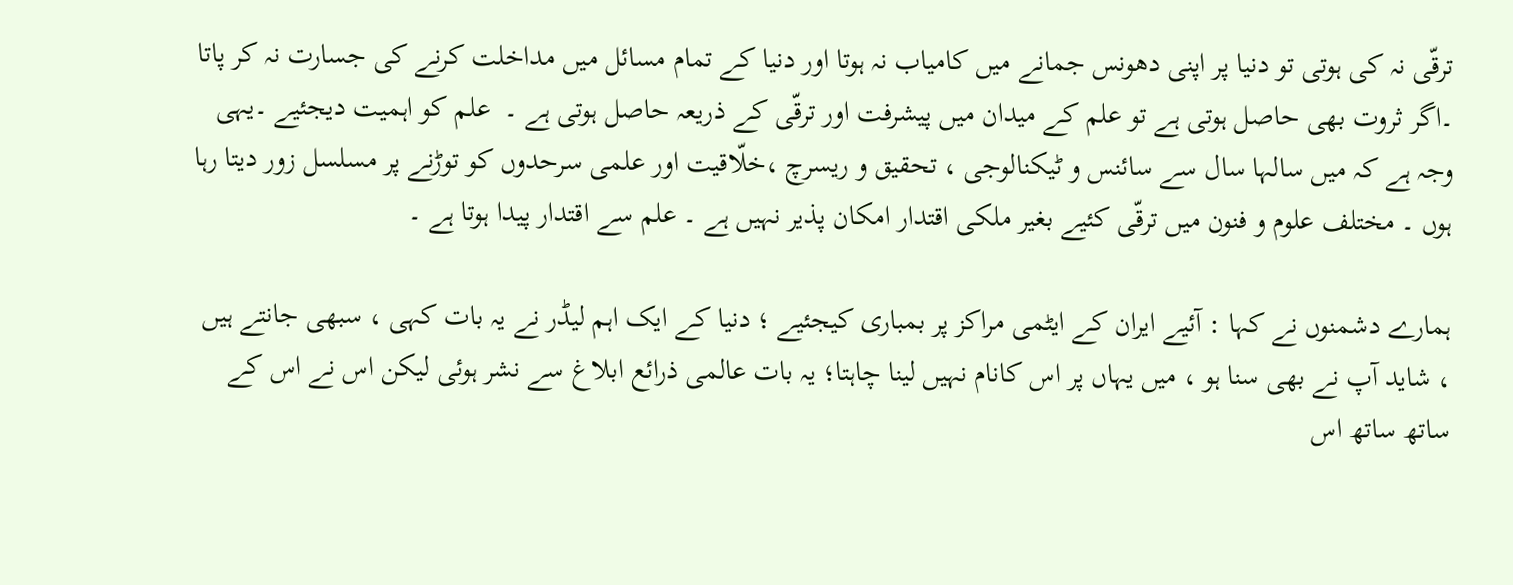ترقّی نہ کی ہوتی تو دنیا پر اپنی دھونس جمانے میں کامیاب نہ ہوتا اور دنیا کے تمام مسائل میں مداخلت کرنے کی جسارت نہ کر پاتا ۔اگر ثروت بھی حاصل ہوتی ہے تو علم کے میدان میں پیشرفت اور ترقّی کے ذریعہ حاصل ہوتی ہے ۔  علم کو اہمیت دیجئیے ۔یہی وجہ ہے کہ میں سالہا سال سے سائنس و ٹیکنالوجی ، تحقیق و ریسرچ ،خلّاقیت اور علمی سرحدوں کو توڑنے پر مسلسل زور دیتا رہا ہوں ۔ مختلف علوم و فنون میں ترقّی کئیے بغیر ملکی اقتدار امکان پذیر نہیں ہے ۔ علم سے اقتدار پیدا ہوتا ہے ۔

ہمارے دشمنوں نے کہا : آئیے ایران کے ایٹمی مراکز پر بمباری کیجئیے ؛ دنیا کے ایک اہم لیڈر نے یہ بات کہی ، سبھی جانتے ہیں ، شاید آپ نے بھی سنا ہو ، میں یہاں پر اس کانام نہیں لینا چاہتا؛ یہ بات عالمی ذرائع ابلاغ سے نشر ہوئی لیکن اس نے اس کے ساتھ ساتھ اس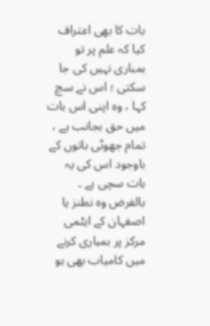بات کا بھی اعتراف کیا کہ علم پر تو بمباری نہیں کی جا سکتی ؛ اس نے سچ کہا ، وہ اپنی اس بات میں حق بجانب ہے ، تمام جھوٹی باتوں کے باوجود اس کی یہ بات سچی ہے ۔ بالفرض وہ نطنز یا اصفہان کے ایٹمی مرکز پر بمباری کرنے میں کامیاب بھی ہو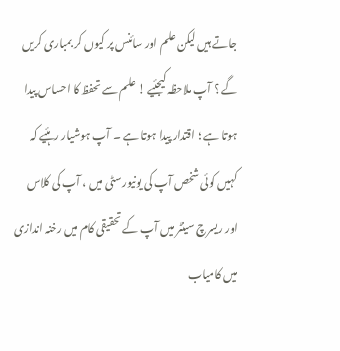جاتے ہیں لیکن علم اور سائنس پر کیوں کر بمباری کریں گے ؟ آپ ملاحظہ کیجئیے ! علم سے تحفظ کا احساس پیدا ہوتا ہے ؛ اقتدار پیدا ہوتا ہے ۔ آپ ہوشیار رہئیے کہ کہیں کوئی شخص آپ کی یونیورسٹی میں ، آپ کی کلاس اور ریسرچ سینٹر میں آپ کے تحقیقی کام میں رخنہ اندازی میں کامیاب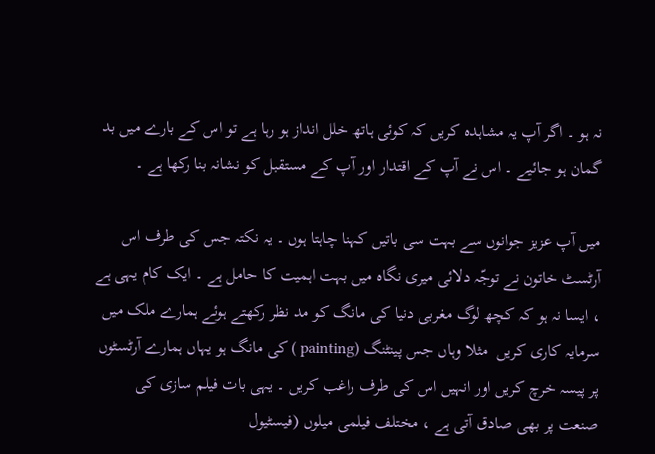نہ ہو ۔ اگر آپ یہ مشاہدہ کریں کہ کوئی ہاتھ خلل انداز ہو رہا ہے تو اس کے بارے میں بد گمان ہو جائیے ۔ اس نے آپ کے اقتدار اور آپ کے مستقبل کو نشانہ بنا رکھا ہے ۔

میں آپ عزیز جوانوں سے بہت سی باتیں کہنا چاہتا ہوں ۔ یہ نکتہ جس کی طرف اس آرٹسٹ خاتون نے توجّہ دلائی میری نگاہ میں بہت اہمیت کا حامل ہے ۔ ایک کام یہی ہے ، ایسا نہ ہو کہ کچھ لوگ مغربی دنیا کی مانگ کو مد نظر رکھتے ہوئے ہمارے ملک میں سرمایہ کاری کریں  مثلا وہاں جس پینٹنگ (painting ) کی مانگ ہو یہاں ہمارے آرٹسٹوں پر پیسہ خرچ کریں اور انہیں اس کی طرف راغب کریں ۔ یہی بات فیلم سازی کی صنعت پر بھی صادق آتی ہے ، مختلف فیلمی میلوں (فیسٹیول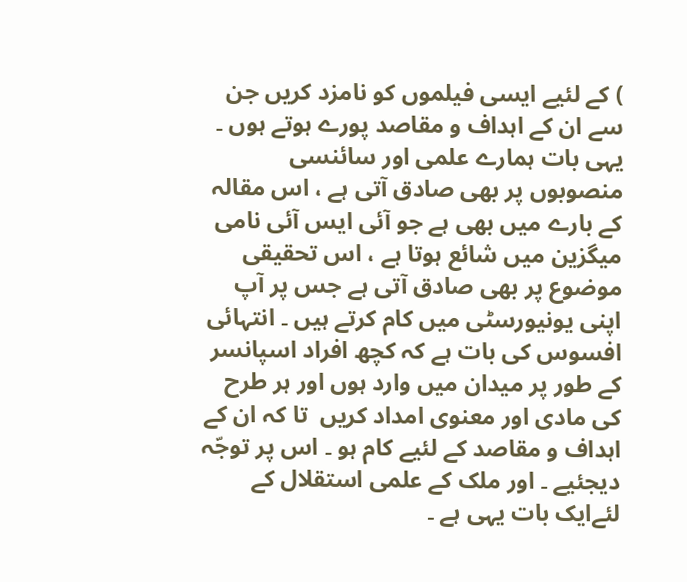) کے لئیے ایسی فیلموں کو نامزد کریں جن سے ان کے اہداف و مقاصد پورے ہوتے ہوں ۔ یہی بات ہمارے علمی اور سائنسی منصوبوں پر بھی صادق آتی ہے ، اس مقالہ کے بارے میں بھی ہے جو آئی ایس آئی نامی میگزین میں شائع ہوتا ہے ، اس تحقیقی موضوع پر بھی صادق آتی ہے جس پر آپ اپنی یونیورسٹی میں کام کرتے ہیں ۔ انتہائی افسوس کی بات ہے کہ کچھ افراد اسپانسر کے طور پر میدان میں وارد ہوں اور ہر طرح کی مادی اور معنوی امداد کریں  تا کہ ان کے اہداف و مقاصد کے لئیے کام ہو ۔ اس پر توجّہ دیجئیے ۔ اور ملک کے علمی استقلال کے لئےایک بات یہی ہے ۔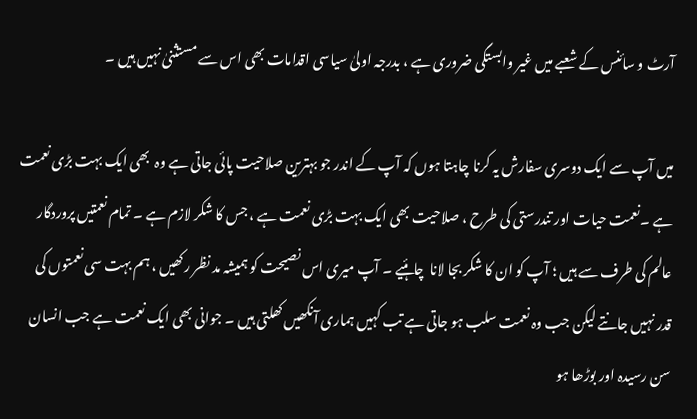آرٹ و سائنس کے شعبے میں غیر وابستگی ضروری ہے ، بدرجہ اولیٰ سیاسی اقدامات بھی اس سے مستثنیٰ نہیں ہیں ۔

میں آپ سے ایک دوسری سفارش یہ کرنا چاہتا ہوں کہ آپ کے اندر جو بہترین صلاحیت پائی جاتی ہے وہ  بھی ایک بہت بڑی نعمت ہے ۔نعمت حیات اور تندرستی کی طرح ، صلاحیت بھی ایک بہت بڑی نعمت ہے ، جس کا شکر لازم ہے ۔ تمام نعمتیں پروردگار عالم کی طرف سے ہیں ؛ آپ کو ان کا شکر بجا لانا  چاہئیے ۔ آپ میری اس نصیحت کو ہمیشہ مد نظر رکھیں ، ہم بہت سی نعمتوں کی قدر نہیں جانتے لیکن جب وہ نعمت سلب ہو جاتی ہے تب کہیں ہماری آنکھیں کھلتی ہیں ۔ جوانی بھی ایک نعمت ہے جب انسان سن رسیدہ اور بوڑھا ہو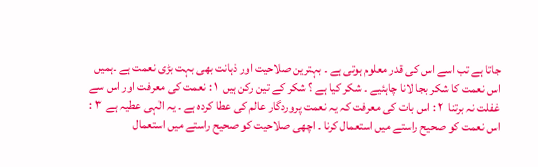جاتا ہے تب اسے اس کی قدر معلوم ہوتی ہے ۔ بہترین صلاحیت اور ذہانت بھی بہت بڑی نعمت ہے ۔ہمیں اس نعمت کا شکر بجا لانا چاہئیے ۔ شکر کیا ہے ؟ شکر کے تین رکن ہیں  ۱ : نعمت کی معرفت اور اس سے غفلت نہ برتنا  ۲ : اس بات کی معرفت کہ یہ نعمت پروردگار عالم کی عطا کردہ ہے ۔ یہ الٰہی عطیہ ہے  ۳ : اس نعمت کو صحیح راستے میں استعمال کرنا ۔ اچھی صلاحیت کو صحیح راستے میں استعمال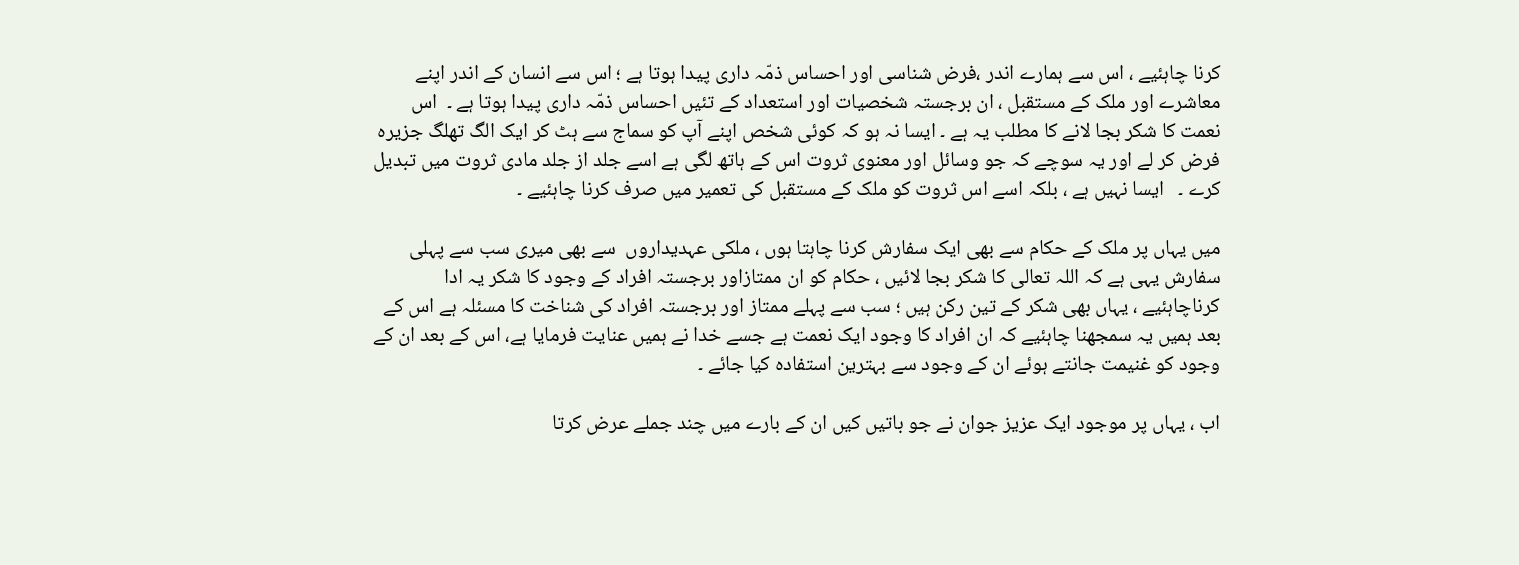کرنا چاہئیے ، اس سے ہمارے اندر ،فرض شناسی اور احساس ذمّہ داری پیدا ہوتا ہے ؛ اس سے انسان کے اندر اپنے معاشرے اور ملک کے مستقبل ، ان برجستہ شخصیات اور استعداد کے تئیں احساس ذمّہ داری پیدا ہوتا ہے ۔  اس نعمت کا شکر بجا لانے کا مطلب یہ ہے ۔ ایسا نہ ہو کہ کوئی شخص اپنے آپ کو سماج سے ہٹ کر ایک الگ تھلگ جزیرہ فرض کر لے اور یہ سوچے کہ جو وسائل اور معنوی ثروت اس کے ہاتھ لگی ہے اسے جلد از جلد مادی ثروت میں تبدیل کرے ۔   ایسا نہیں ہے ، بلکہ اسے اس ثروت کو ملک کے مستقبل کی تعمیر میں صرف کرنا چاہئیے ۔

میں یہاں پر ملک کے حکام سے بھی ایک سفارش کرنا چاہتا ہوں ، ملکی عہدیداروں  سے بھی میری سب سے پہلی سفارش یہی ہے کہ اللہ تعالی کا شکر بجا لائيں ، حکام کو ان ممتازاور برجستہ افراد کے وجود کا شکر یہ ادا کرناچاہئیے ، یہاں بھی شکر کے تین رکن ہیں ؛ سب سے پہلے ممتاز اور برجستہ افراد کی شناخت کا مسئلہ ہے اس کے بعد ہمیں یہ سمجھنا چاہئیے کہ ان افراد کا وجود ایک نعمت ہے جسے خدا نے ہمیں عنایت فرمایا ہے، اس کے بعد ان کے وجود کو غنیمت جانتے ہوئے ان کے وجود سے بہترین استفادہ کیا جائے ۔

اب ، یہاں پر موجود ایک عزیز جوان نے جو باتیں کیں ان کے بارے میں چند جملے عرض کرتا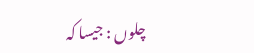چلوں : جیسا کہ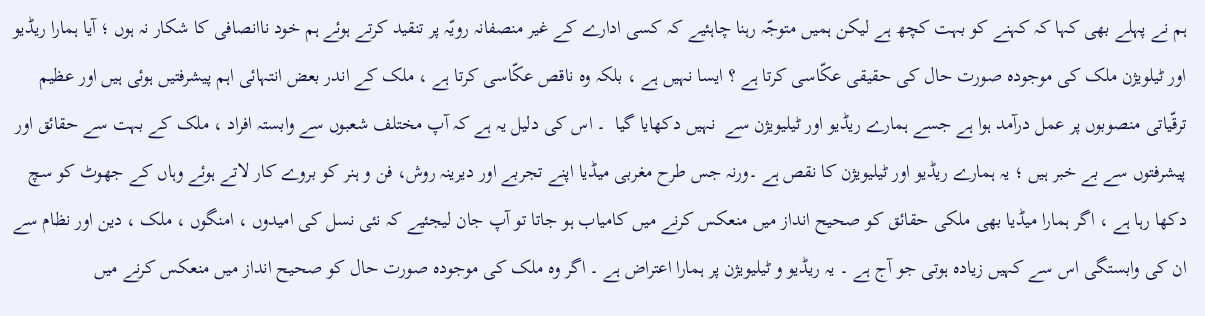ہم نے پہلے بھی کہا کہ کہنے کو بہت کچھ ہے لیکن ہمیں متوجّہ رہنا چاہئیے کہ کسی ادارے کے غیر منصفانہ رویّہ پر تنقید کرتے ہوئے ہم خود ناانصافی کا شکار نہ ہوں ؛ آیا ہمارا ریڈیو اور ٹیلویژن ملک کی موجودہ صورت حال کی حقیقی عکّاسی کرتا ہے ؟ ایسا نہیں ہے ، بلکہ وہ ناقص عکّاسی کرتا ہے ، ملک کے اندر بعض انتہائی اہم پیشرفتیں ہوئی ہیں اور عظیم ترقّیاتی منصوبوں پر عمل درآمد ہوا ہے جسے ہمارے ریڈیو اور ٹیلیویژن سے  نہیں دکھایا گیا  ۔ اس کی دلیل یہ ہے کہ آپ مختلف شعبوں سے وابستہ افراد ، ملک کے بہت سے حقائق اور پیشرفتوں سے بے خبر ہیں ؛ یہ ہمارے ریڈیو اور ٹیلیویژن کا نقص ہے ۔ورنہ جس طرح مغربی میڈیا اپنے تجربے اور دیرینہ روش، فن و ہنر کو بروے کار لاتے ہوئے وہاں کے جھوٹ کو سچ دکھا رہا ہے ، اگر ہمارا میڈیا بھی ملکی حقائق کو صحیح انداز میں منعکس کرنے میں کامیاب ہو جاتا تو آپ جان لیجئیے کہ نئی نسل کی امیدوں ، امنگوں ، ملک ، دین اور نظام سے ان کی وابستگی اس سے کہیں زیادہ ہوتی جو آج ہے ۔ یہ ریڈیو و ٹیلیویژن پر ہمارا اعتراض ہے ۔ اگر وہ ملک کی موجودہ صورت حال کو صحیح انداز میں منعکس کرنے میں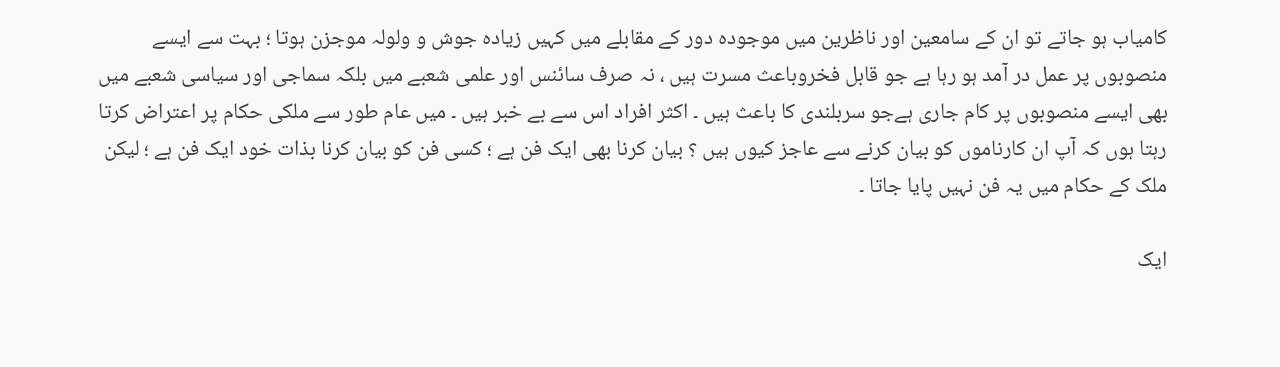کامیاب ہو جاتے تو ان کے سامعین اور ناظرین میں موجودہ دور کے مقابلے میں کہیں زیادہ جوش و ولولہ موجزن ہوتا ؛ بہت سے ایسے منصوبوں پر عمل در آمد ہو رہا ہے جو قابل فخروباعث مسرت ہیں ، نہ صرف سائنس اور علمی شعبے میں بلکہ سماجی اور سیاسی شعبے میں بھی ایسے منصوبوں پر کام جاری ہےجو سربلندی کا باعث ہیں ۔ اکثر افراد اس سے بے خبر ہیں ۔ میں عام طور سے ملکی حکام پر اعتراض کرتا رہتا ہوں کہ آپ ان کارناموں کو بیان کرنے سے عاجز کیوں ہیں ؟ بیان کرنا بھی ایک فن ہے ؛ کسی فن کو بیان کرنا بذات خود ایک فن ہے ؛ لیکن ملک کے حکام میں یہ فن نہیں پایا جاتا ۔

ایک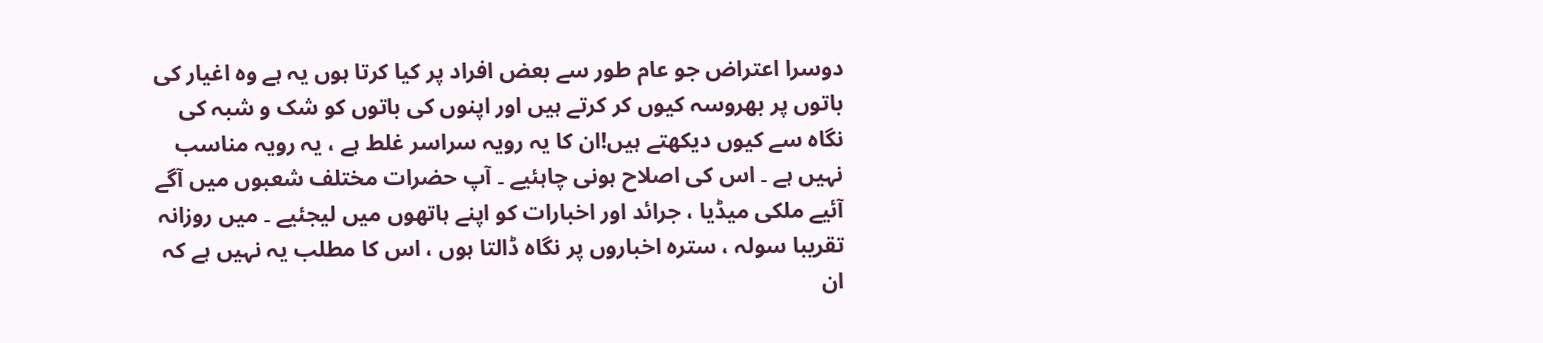دوسرا اعتراض جو عام طور سے بعض افراد پر کیا کرتا ہوں یہ ہے وہ اغیار کی باتوں پر بھروسہ کیوں کر کرتے ہیں اور اپنوں کی باتوں کو شک و شبہ کی نگاہ سے کیوں دیکھتے ہیں!ان کا یہ رویہ سراسر غلط ہے ، یہ رویہ مناسب نہیں ہے ۔ اس کی اصلاح ہونی چاہئیے ۔ آپ حضرات مختلف شعبوں میں آگے آئیے ملکی میڈیا ، جرائد اور اخبارات کو اپنے ہاتھوں میں لیجئیے ۔ میں روزانہ تقریبا سولہ ، سترہ اخباروں پر نگاہ ڈالتا ہوں ، اس کا مطلب یہ نہیں ہے کہ ان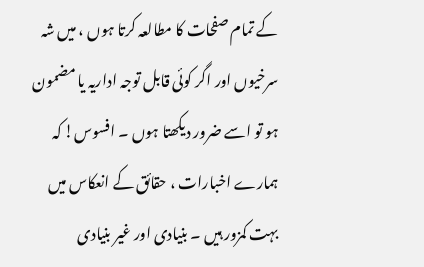کے تمام صفحات کا مطالعہ کرتا ہوں ، میں شہ سرخیوں اور اگر کوئی قابل توجہ اداریہ یا مضمون ہو تو اسے ضرور دیکھتا ہوں ۔ افسوس! کہ ہمارے اخبارات ، حقائق کے انعکاس میں بہت کمزور ہیں ۔ بنیادی اور غیر بنیادی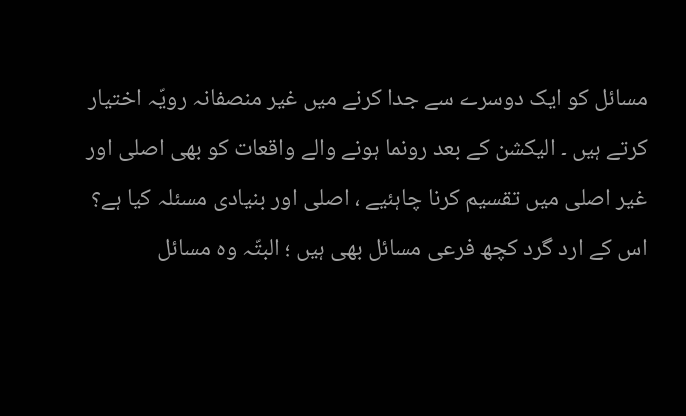مسائل کو ایک دوسرے سے جدا کرنے میں غیر منصفانہ رویّہ اختیار کرتے ہیں ۔ الیکشن کے بعد رونما ہونے والے واقعات کو بھی اصلی اور غیر اصلی میں تقسیم کرنا چاہئیے ، اصلی اور بنیادی مسئلہ کیا ہے؟ اس کے ارد گرد کچھ فرعی مسائل بھی ہیں ؛ البتّہ وہ مسائل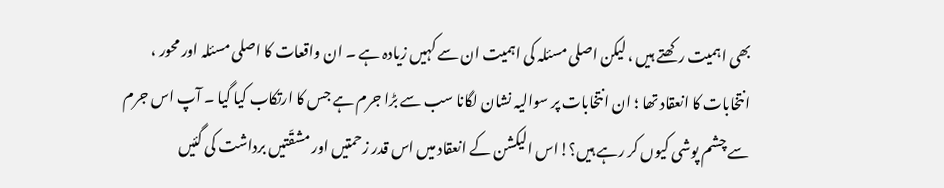بھی اہمیت رکھتے ہیں ، لیکن اصلی مسئلہ کی اہمیت ان سے کہیں زیادہ ہے ۔ ان واقعات کا اصلی مسئلہ اور محور ، انتخابات کا انعقاد تھا ؛ ان انتخابات پر سوالیہ نشان لگانا سب سے بڑا جرم ہے جس کا ارتکاب کیا گیا ۔ آپ اس جرم سے چشم پوشی کیوں کر رہے ہیں؟!اس الیکشن کے انعقاد میں اس قدر زحمتیں اور مشقّتیں برداشت کی گئیں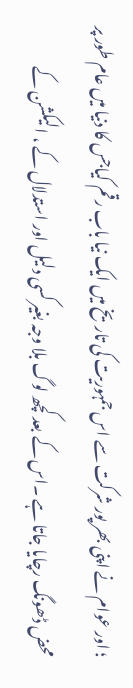؛ اور عوام نے اپنی بھر پور شرکت سے اس جمہوریت کی تاریخ میں ایک نیا باب رقم کیاجس کا دنیا میں عام طور پر محض ڈھونگ رچایا جاتا ہے ۔اس کے بعد کچھ لوگ بلا وجہ بغیر کسی دلیل اور استدلال کے ، الیکشن کے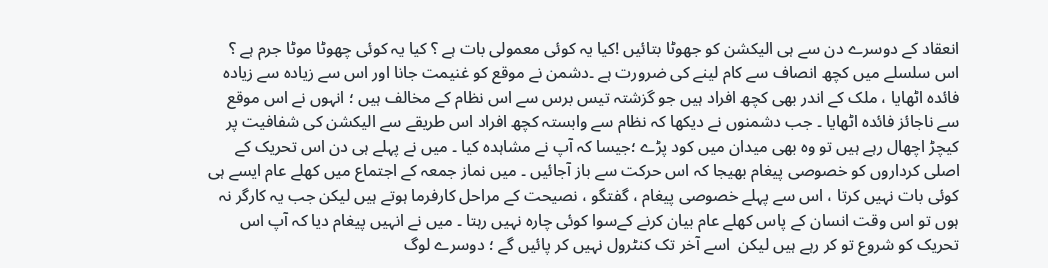انعقاد کے دوسرے دن سے ہی الیکشن کو جھوٹا بتائیں !کیا یہ کوئی معمولی بات ہے ؟ کیا یہ کوئی چھوٹا موٹا جرم ہے ؟ اس سلسلے میں کچھ انصاف سے کام لینے کی ضرورت ہے ۔دشمن نے موقع کو غنیمت جانا اور اس سے زیادہ سے زیادہ فائدہ اٹھایا ، ملک کے اندر بھی کچھ افراد ہیں جو گزشتہ تیس برس سے اس نظام کے مخالف ہیں ؛ انہوں نے اس موقع سے ناجائز فائدہ اٹھایا ۔ جب دشمنوں نے دیکھا کہ نظام سے وابستہ کچھ افراد اس طریقے سے الیکشن کی شفافیت پر کیچڑ اچھال رہے ہیں تو وہ بھی میدان میں کود پڑے ؛جیسا کہ آپ نے مشاہدہ کیا ۔ میں نے پہلے ہی دن اس تحریک کے اصلی کرداروں کو خصوصی پیغام بھیجا کہ اس حرکت سے باز آجائیں ۔ میں نماز جمعہ کے اجتماع میں کھلے عام ایسے ہی کوئی بات نہیں کرتا ، اس سے پہلے خصوصی پیغام ، گفتگو ، نصیحت کے مراحل کارفرما ہوتے ہیں لیکن جب یہ کارگر نہ ہوں تو اس وقت انسان کے پاس کھلے عام بیان کرنے کےسوا کوئی چارہ نہیں رہتا ۔ میں نے انہیں پیغام دیا کہ آپ اس تحریک کو شروع تو کر رہے ہیں لیکن  اسے آخر تک کنٹرول نہیں کر پائیں گے ؛ دوسرے لوگ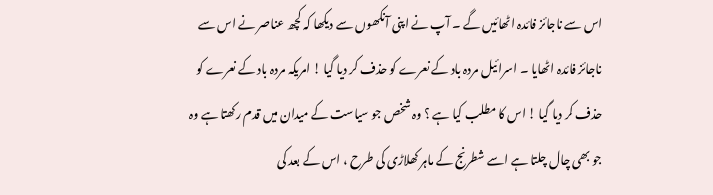اس سے ناجائز فائدہ اٹھائیں گے ۔ آپ نے اپنی آنکھوں سے دیکھا کہ کچھ عناصر نے اس سے ناجائز فائدہ اٹھایا ۔ اسرائیل مردہ باد کے نعرے کو حذف کر دیا گیا ! امریکہ مردہ باد کے نعرے کو حذف کر دیا گیا ! اس کا مطلب کیا ہے ؟ وہ شخص جو سیاست کے میدان میں قدم رکھتا ہے وہ جو بھی چال چلتا ہے اسے شطرنج کے ماہر کھلاڑی کی طرح ، اس کے بعد کی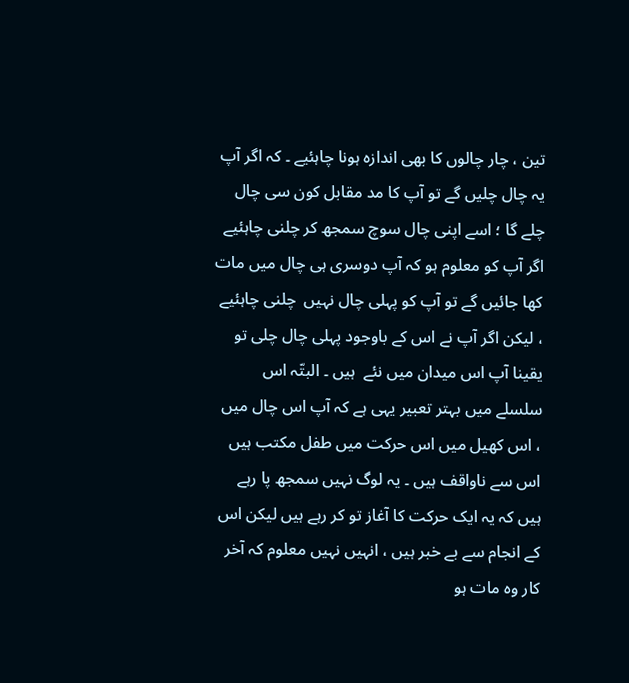تین ، چار چالوں کا بھی اندازہ ہونا چاہئیے ۔ کہ اگر آپ یہ چال چلیں گے تو آپ کا مد مقابل کون سی چال چلے گا ؛ اسے اپنی چال سوچ سمجھ کر چلنی چاہئیے اگر آپ کو معلوم ہو کہ آپ دوسری ہی چال میں مات کھا جائیں گے تو آپ کو پہلی چال نہیں  چلنی چاہئیے ، لیکن اگر آپ نے اس کے باوجود پہلی چال چلی تو یقینا آپ اس میدان میں نئے  ہیں ۔ البتّہ اس سلسلے میں بہتر تعبیر یہی ہے کہ آپ اس چال میں ، اس کھیل میں اس حرکت میں طفل مکتب ہیں اس سے ناواقف ہیں ۔ یہ لوگ نہیں سمجھ پا رہے ہیں کہ یہ ایک حرکت کا آغاز تو کر رہے ہیں لیکن اس کے انجام سے بے خبر ہیں ، انہیں نہیں معلوم کہ آخر کار وہ مات ہو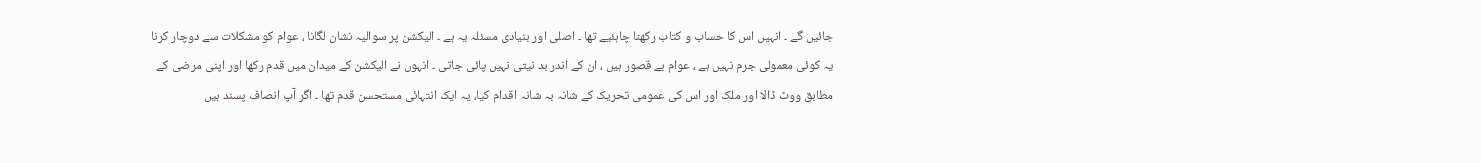جائیں گے ۔ انہیں اس کا حساب و کتاب رکھنا چاہئیے تھا ۔ اصلی اور بنیادی مسئلہ یہ ہے ۔ الیکشن پر سوالیہ نشان لگانا ، عوام کو مشکلات سے دوچار کرنا یہ کوئی معمولی جرم نہیں ہے ، عوام بے قصور ہیں ، ان کے اندر بد نیتی نہیں پائی جاتی ۔ انہوں نے الیکشن کے میدان میں قدم رکھا اور اپنی مرضی کے مطابق ووٹ ڈالا اور ملک اور اس کی عمومی تحریک کے شانہ بہ شانہ اقدام کیا، یہ ایک انتہائی مستحسن قدم تھا ۔ اگر آپ انصاف پسند ہیں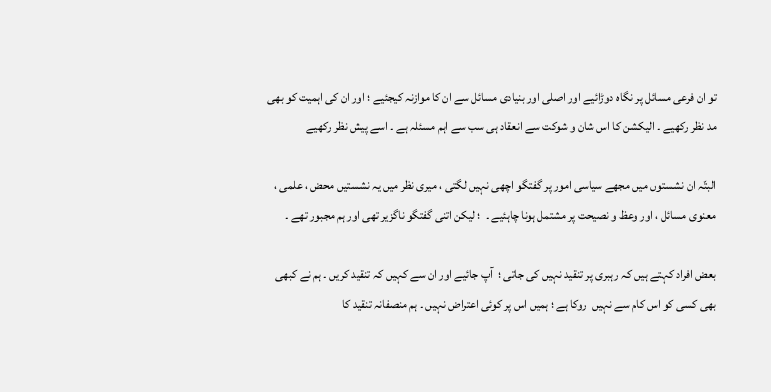تو ان فرعی مسائل پر نگاہ دوڑائیے اور اصلی اور بنیادی مسائل سے ان کا موازنہ کیجئیے ؛ اور ان کی اہمیت کو بھی مد نظر رکھیے ۔ الیکشن کا اس شان و شوکت سے انعقاد ہی سب سے اہم مسئلہ ہے ۔ اسے پیش نظر رکھیے

البتّہ ان نشستوں میں مجھے سیاسی امور پر گفتگو اچھی نہیں لگتی ، میری نظر میں یہ نشستیں محض ، علمی ، معنوی مسائل ، اور وعظ و نصیحت پر مشتمل ہونا چاہئیے ۔  ؛ لیکن اتنی گفتگو ناگزیر تھی اور ہم مجبور تھے ۔

بعض افراد کہتے ہیں کہ رہبری پر تنقید نہیں کی جاتی ؛  آپ جائیے اور ان سے کہیں کہ تنقید کریں ۔ ہم نے کبھی بھی کسی کو اس کام سے نہیں  روکا ہے ؛ ہمیں اس پر کوئی اعتراض نہیں ۔ ہم منصفانہ تنقید کا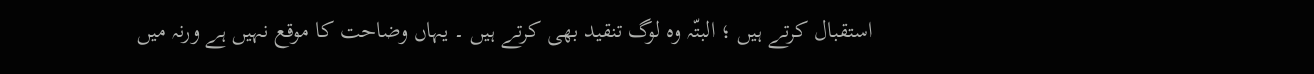استقبال کرتے ہیں ؛ البتّہ وہ لوگ تنقید بھی کرتے ہیں ۔ یہاں وضاحت کا موقع نہیں ہے ورنہ میں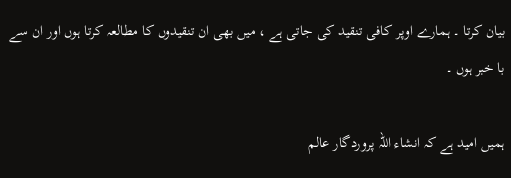بیان کرتا ۔ ہمارے اوپر کافی تنقید کی جاتی ہے ، میں بھی ان تنقیدوں کا مطالعہ کرتا ہوں اور ان سے با خبر ہوں ۔

ہمیں امید ہے کہ انشاء اللہ پروردگار عالم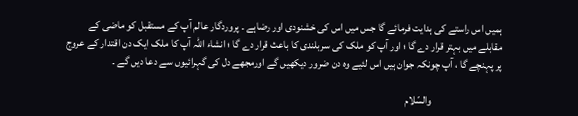ہمیں اس راستے کی ہدایت فرمائے گا جس میں اس کی خشنودی اور رضاہے ۔ پروردگار عالم آپ کے مستقبل کو ماضی کے مقابلے میں بہتر قرار دے گا ؛ اور آپ کو ملک کی سربلندی کا باعث قرار دے گا ؛ انشاء اللہ آپ کا ملک ایک دن اقتدار کے عروج پر پہنچے گا ، آپ چونکہ جوان ہیں اس لئیے وہ دن ضرور دیکھیں گے اورمجھے دل کی گہرائیوں سے دعا دیں گے ۔

                                 والسّلام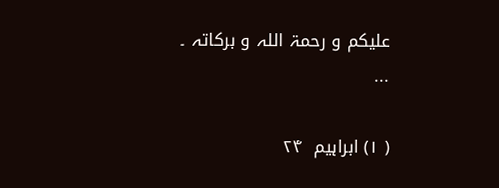علیکم و رحمۃ اللہ و برکاتہ ۔
...

( ۱) ابراہیم  ۲۴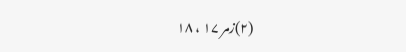(۲)زمر ۱۷ ، ۱۸